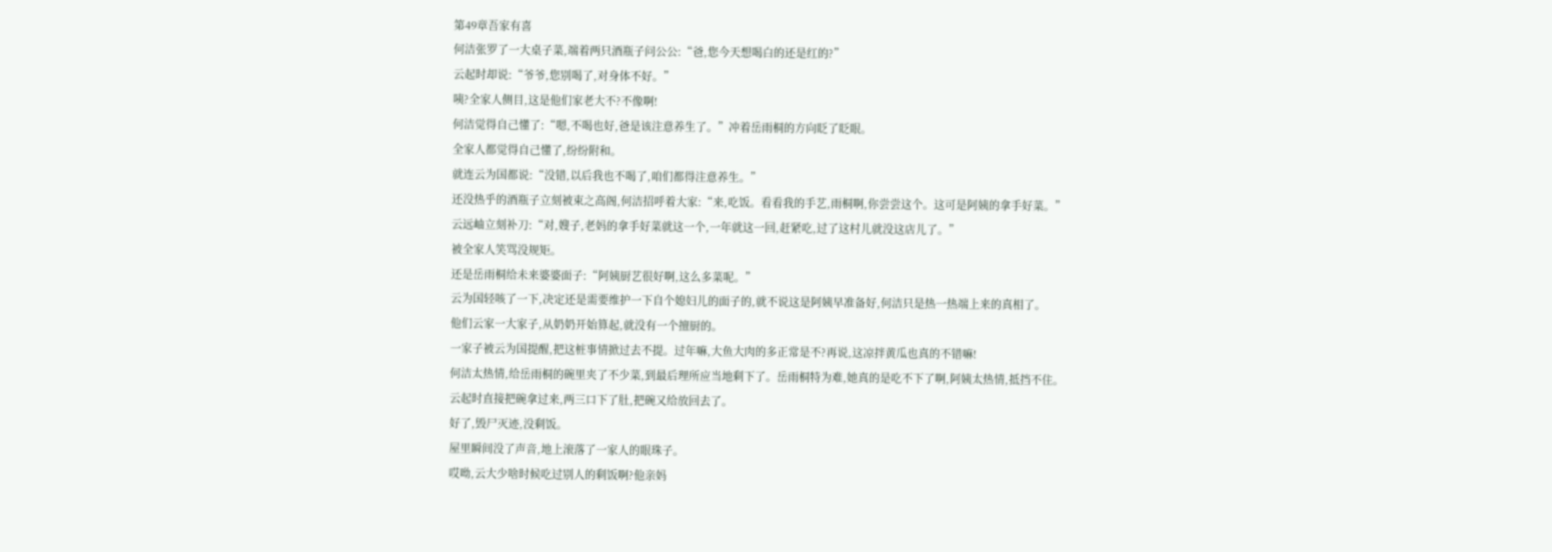第49章吾家有喜
何洁张罗了一大桌子菜,端着两只酒瓶子问公公:“爸,您今天想喝白的还是红的?”
云起时却说:“爷爷,您别喝了,对身体不好。”
咦?全家人侧目,这是他们家老大不?不像啊!
何洁觉得自己懂了:“嗯,不喝也好,爸是该注意养生了。”冲着岳雨桐的方向眨了眨眼。
全家人都觉得自己懂了,纷纷附和。
就连云为国都说:“没错,以后我也不喝了,咱们都得注意养生。”
还没热乎的酒瓶子立刻被束之高阁,何洁招呼着大家:“来,吃饭。看看我的手艺,雨桐啊,你尝尝这个。这可是阿姨的拿手好菜。”
云远岫立刻补刀:“对,嫂子,老妈的拿手好菜就这一个,一年就这一回,赶紧吃,过了这村儿就没这店儿了。”
被全家人笑骂没规矩。
还是岳雨桐给未来婆婆面子:“阿姨厨艺很好啊,这么多菜呢。”
云为国轻咳了一下,决定还是需要维护一下自个媳妇儿的面子的,就不说这是阿姨早准备好,何洁只是热一热端上来的真相了。
他们云家一大家子,从奶奶开始算起,就没有一个擅厨的。
一家子被云为国提醒,把这桩事情掀过去不提。过年嘛,大鱼大肉的多正常是不?再说,这凉拌黄瓜也真的不错嘛!
何洁太热情,给岳雨桐的碗里夹了不少菜,到最后理所应当地剩下了。岳雨桐特为难,她真的是吃不下了啊,阿姨太热情,抵挡不住。
云起时直接把碗拿过来,两三口下了肚,把碗又给放回去了。
好了,毁尸灭迹,没剩饭。
屋里瞬间没了声音,地上滚落了一家人的眼珠子。
哎呦,云大少啥时候吃过别人的剩饭啊?他亲妈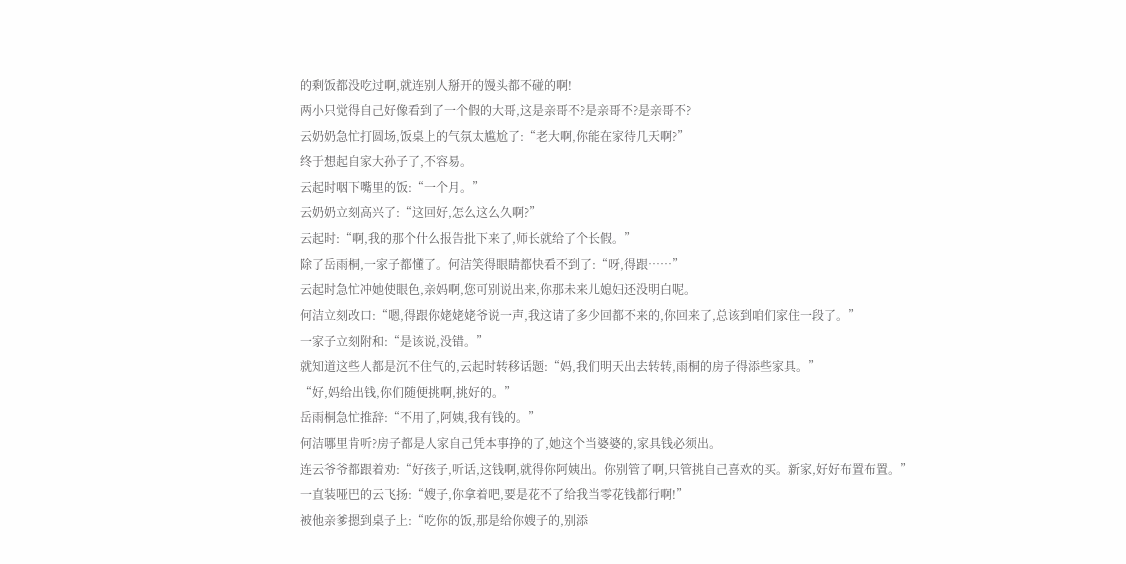的剩饭都没吃过啊,就连别人掰开的馒头都不碰的啊!
两小只觉得自己好像看到了一个假的大哥,这是亲哥不?是亲哥不?是亲哥不?
云奶奶急忙打圆场,饭桌上的气氛太尴尬了:“老大啊,你能在家待几天啊?”
终于想起自家大孙子了,不容易。
云起时咽下嘴里的饭:“一个月。”
云奶奶立刻高兴了:“这回好,怎么这么久啊?”
云起时:“啊,我的那个什么报告批下来了,师长就给了个长假。”
除了岳雨桐,一家子都懂了。何洁笑得眼睛都快看不到了:“呀,得跟……”
云起时急忙冲她使眼色,亲妈啊,您可别说出来,你那未来儿媳妇还没明白呢。
何洁立刻改口:“嗯,得跟你姥姥姥爷说一声,我这请了多少回都不来的,你回来了,总该到咱们家住一段了。”
一家子立刻附和:“是该说,没错。”
就知道这些人都是沉不住气的,云起时转移话题:“妈,我们明天出去转转,雨桐的房子得添些家具。”
“好,妈给出钱,你们随便挑啊,挑好的。”
岳雨桐急忙推辞:“不用了,阿姨,我有钱的。”
何洁哪里肯听?房子都是人家自己凭本事挣的了,她这个当婆婆的,家具钱必须出。
连云爷爷都跟着劝:“好孩子,听话,这钱啊,就得你阿姨出。你别管了啊,只管挑自己喜欢的买。新家,好好布置布置。”
一直装哑巴的云飞扬:“嫂子,你拿着吧,要是花不了给我当零花钱都行啊!”
被他亲爹摁到桌子上:“吃你的饭,那是给你嫂子的,别添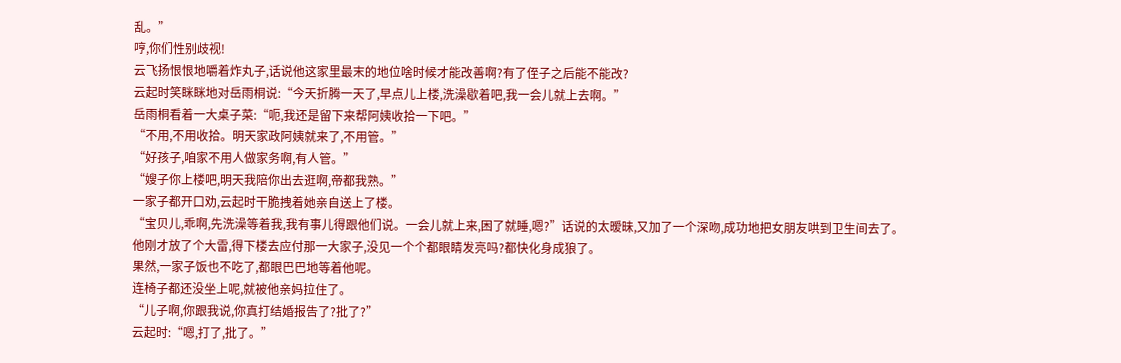乱。”
哼,你们性别歧视!
云飞扬恨恨地嚼着炸丸子,话说他这家里最末的地位啥时候才能改善啊?有了侄子之后能不能改?
云起时笑眯眯地对岳雨桐说:“今天折腾一天了,早点儿上楼,洗澡歇着吧,我一会儿就上去啊。”
岳雨桐看着一大桌子菜:“呃,我还是留下来帮阿姨收拾一下吧。”
“不用,不用收拾。明天家政阿姨就来了,不用管。”
“好孩子,咱家不用人做家务啊,有人管。”
“嫂子你上楼吧,明天我陪你出去逛啊,帝都我熟。”
一家子都开口劝,云起时干脆拽着她亲自送上了楼。
“宝贝儿,乖啊,先洗澡等着我,我有事儿得跟他们说。一会儿就上来,困了就睡,嗯?”话说的太暧昧,又加了一个深吻,成功地把女朋友哄到卫生间去了。
他刚才放了个大雷,得下楼去应付那一大家子,没见一个个都眼睛发亮吗?都快化身成狼了。
果然,一家子饭也不吃了,都眼巴巴地等着他呢。
连椅子都还没坐上呢,就被他亲妈拉住了。
“儿子啊,你跟我说,你真打结婚报告了?批了?”
云起时:“嗯,打了,批了。”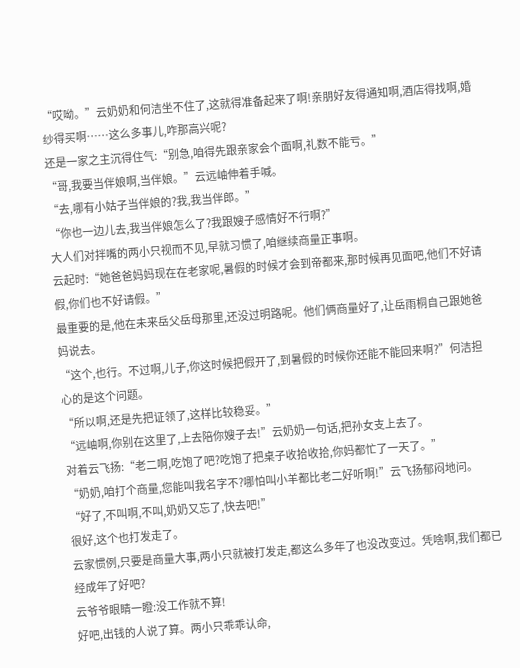“哎呦。”云奶奶和何洁坐不住了,这就得准备起来了啊!亲朋好友得通知啊,酒店得找啊,婚纱得买啊……这么多事儿,咋那高兴呢?
还是一家之主沉得住气:“别急,咱得先跟亲家会个面啊,礼数不能亏。”
“哥,我要当伴娘啊,当伴娘。”云远岫伸着手喊。
“去,哪有小姑子当伴娘的?我,我当伴郎。”
“你也一边儿去,我当伴娘怎么了?我跟嫂子感情好不行啊?”
大人们对拌嘴的两小只视而不见,早就习惯了,咱继续商量正事啊。
云起时:“她爸爸妈妈现在在老家呢,暑假的时候才会到帝都来,那时候再见面吧,他们不好请假,你们也不好请假。”
最重要的是,他在未来岳父岳母那里,还没过明路呢。他们俩商量好了,让岳雨桐自己跟她爸妈说去。
“这个,也行。不过啊,儿子,你这时候把假开了,到暑假的时候你还能不能回来啊?”何洁担心的是这个问题。
“所以啊,还是先把证领了,这样比较稳妥。”
“远岫啊,你别在这里了,上去陪你嫂子去!”云奶奶一句话,把孙女支上去了。
对着云飞扬:“老二啊,吃饱了吧?吃饱了把桌子收拾收拾,你妈都忙了一天了。”
“奶奶,咱打个商量,您能叫我名字不?哪怕叫小羊都比老二好听啊!”云飞扬郁闷地问。
“好了,不叫啊,不叫,奶奶又忘了,快去吧!”
很好,这个也打发走了。
云家惯例,只要是商量大事,两小只就被打发走,都这么多年了也没改变过。凭啥啊,我们都已经成年了好吧?
云爷爷眼睛一瞪:没工作就不算!
好吧,出钱的人说了算。两小只乖乖认命,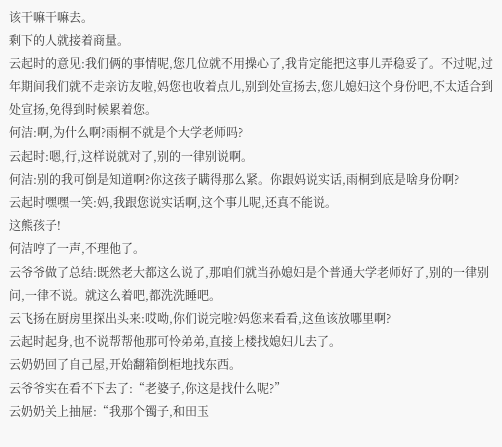该干嘛干嘛去。
剩下的人就接着商量。
云起时的意见:我们俩的事情呢,您几位就不用操心了,我肯定能把这事儿弄稳妥了。不过呢,过年期间我们就不走亲访友啦,妈您也收着点儿,别到处宣扬去,您儿媳妇这个身份吧,不太适合到处宣扬,免得到时候累着您。
何洁:啊,为什么啊?雨桐不就是个大学老师吗?
云起时:嗯,行,这样说就对了,别的一律别说啊。
何洁:别的我可倒是知道啊?你这孩子瞒得那么紧。你跟妈说实话,雨桐到底是啥身份啊?
云起时嘿嘿一笑:妈,我跟您说实话啊,这个事儿呢,还真不能说。
这熊孩子!
何洁哼了一声,不理他了。
云爷爷做了总结:既然老大都这么说了,那咱们就当孙媳妇是个普通大学老师好了,别的一律别问,一律不说。就这么着吧,都洗洗睡吧。
云飞扬在厨房里探出头来:哎呦,你们说完啦?妈您来看看,这鱼该放哪里啊?
云起时起身,也不说帮帮他那可怜弟弟,直接上楼找媳妇儿去了。
云奶奶回了自己屋,开始翻箱倒柜地找东西。
云爷爷实在看不下去了:“老婆子,你这是找什么呢?”
云奶奶关上抽屉:“我那个镯子,和田玉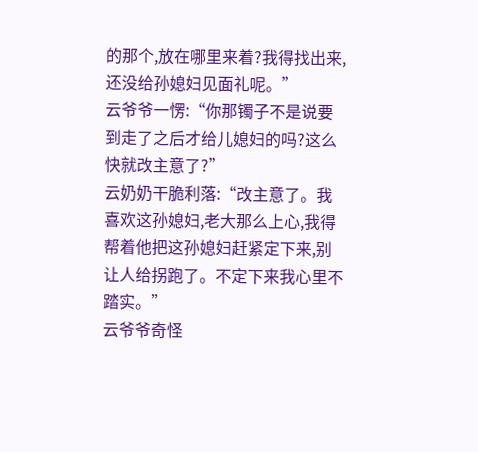的那个,放在哪里来着?我得找出来,还没给孙媳妇见面礼呢。”
云爷爷一愣:“你那镯子不是说要到走了之后才给儿媳妇的吗?这么快就改主意了?”
云奶奶干脆利落:“改主意了。我喜欢这孙媳妇,老大那么上心,我得帮着他把这孙媳妇赶紧定下来,别让人给拐跑了。不定下来我心里不踏实。”
云爷爷奇怪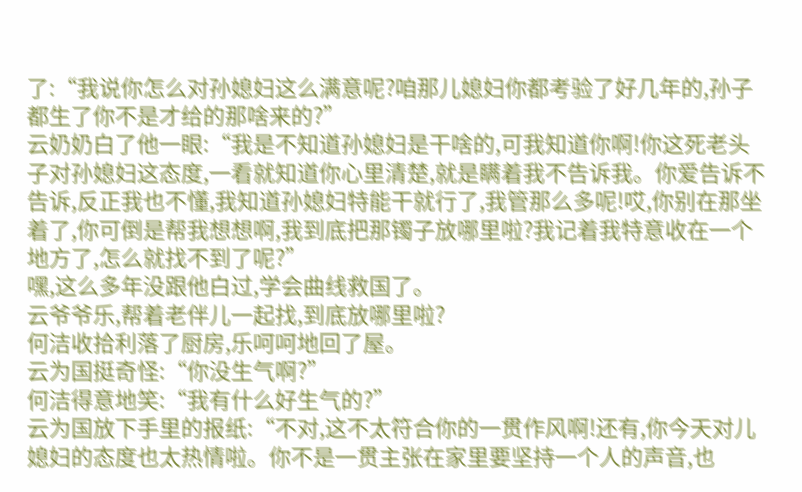了:“我说你怎么对孙媳妇这么满意呢?咱那儿媳妇你都考验了好几年的,孙子都生了你不是才给的那啥来的?”
云奶奶白了他一眼:“我是不知道孙媳妇是干啥的,可我知道你啊!你这死老头子对孙媳妇这态度,一看就知道你心里清楚,就是瞒着我不告诉我。你爱告诉不告诉,反正我也不懂,我知道孙媳妇特能干就行了,我管那么多呢!哎,你别在那坐着了,你可倒是帮我想想啊,我到底把那镯子放哪里啦?我记着我特意收在一个地方了,怎么就找不到了呢?”
嘿,这么多年没跟他白过,学会曲线救国了。
云爷爷乐,帮着老伴儿一起找,到底放哪里啦?
何洁收拾利落了厨房,乐呵呵地回了屋。
云为国挺奇怪:“你没生气啊?”
何洁得意地笑:“我有什么好生气的?”
云为国放下手里的报纸:“不对,这不太符合你的一贯作风啊!还有,你今天对儿媳妇的态度也太热情啦。你不是一贯主张在家里要坚持一个人的声音,也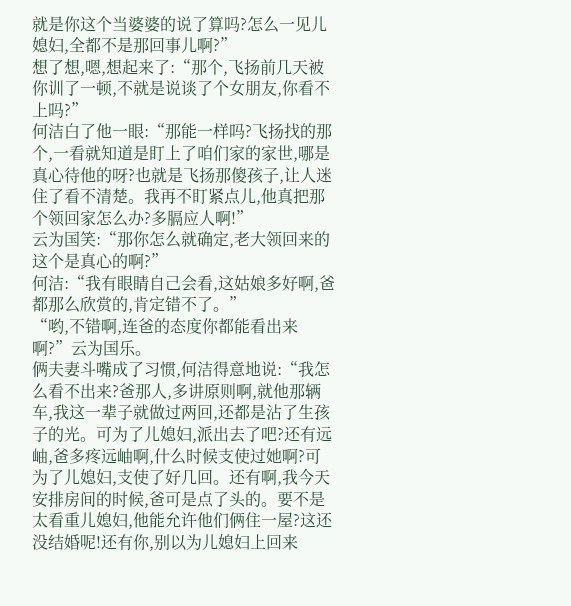就是你这个当婆婆的说了算吗?怎么一见儿媳妇,全都不是那回事儿啊?”
想了想,嗯,想起来了:“那个,飞扬前几天被你训了一顿,不就是说谈了个女朋友,你看不上吗?”
何洁白了他一眼:“那能一样吗?飞扬找的那个,一看就知道是盯上了咱们家的家世,哪是真心待他的呀?也就是飞扬那傻孩子,让人迷住了看不清楚。我再不盯紧点儿,他真把那个领回家怎么办?多膈应人啊!”
云为国笑:“那你怎么就确定,老大领回来的这个是真心的啊?”
何洁:“我有眼睛自己会看,这姑娘多好啊,爸都那么欣赏的,肯定错不了。”
“哟,不错啊,连爸的态度你都能看出来啊?”云为国乐。
俩夫妻斗嘴成了习惯,何洁得意地说:“我怎么看不出来?爸那人,多讲原则啊,就他那辆车,我这一辈子就做过两回,还都是沾了生孩子的光。可为了儿媳妇,派出去了吧?还有远岫,爸多疼远岫啊,什么时候支使过她啊?可为了儿媳妇,支使了好几回。还有啊,我今天安排房间的时候,爸可是点了头的。要不是太看重儿媳妇,他能允许他们俩住一屋?这还没结婚呢!还有你,别以为儿媳妇上回来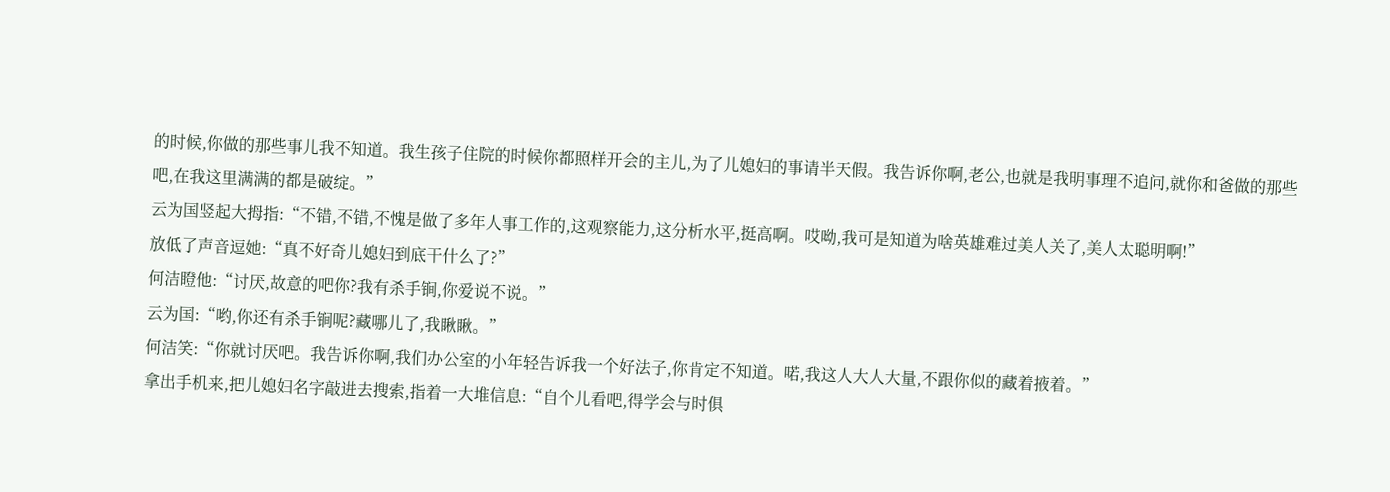的时候,你做的那些事儿我不知道。我生孩子住院的时候你都照样开会的主儿,为了儿媳妇的事请半天假。我告诉你啊,老公,也就是我明事理不追问,就你和爸做的那些吧,在我这里满满的都是破绽。”
云为国竖起大拇指:“不错,不错,不愧是做了多年人事工作的,这观察能力,这分析水平,挺高啊。哎呦,我可是知道为啥英雄难过美人关了,美人太聪明啊!”
放低了声音逗她:“真不好奇儿媳妇到底干什么了?”
何洁瞪他:“讨厌,故意的吧你?我有杀手锏,你爱说不说。”
云为国:“哟,你还有杀手锏呢?藏哪儿了,我瞅瞅。”
何洁笑:“你就讨厌吧。我告诉你啊,我们办公室的小年轻告诉我一个好法子,你肯定不知道。喏,我这人大人大量,不跟你似的藏着掖着。”
拿出手机来,把儿媳妇名字敲进去搜索,指着一大堆信息:“自个儿看吧,得学会与时俱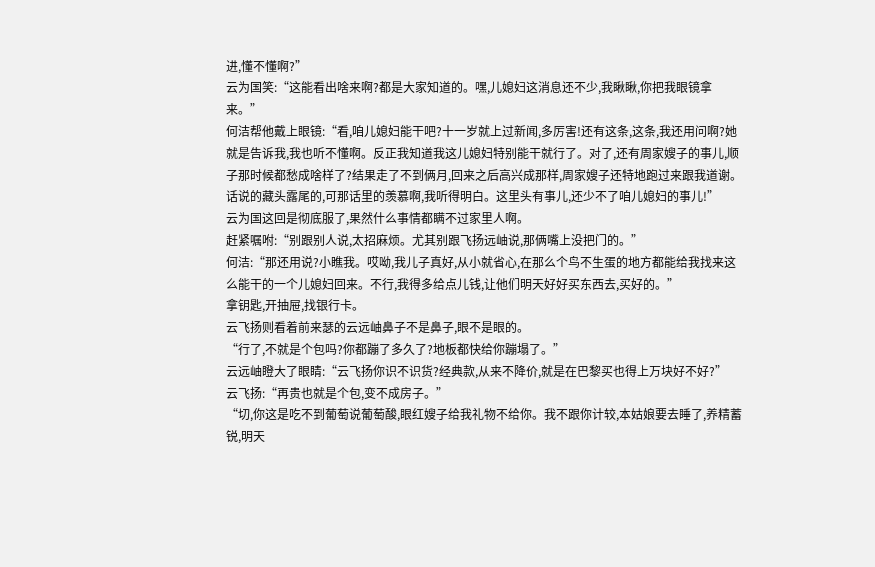进,懂不懂啊?”
云为国笑:“这能看出啥来啊?都是大家知道的。嘿,儿媳妇这消息还不少,我瞅瞅,你把我眼镜拿来。”
何洁帮他戴上眼镜:“看,咱儿媳妇能干吧?十一岁就上过新闻,多厉害!还有这条,这条,我还用问啊?她就是告诉我,我也听不懂啊。反正我知道我这儿媳妇特别能干就行了。对了,还有周家嫂子的事儿,顺子那时候都愁成啥样了?结果走了不到俩月,回来之后高兴成那样,周家嫂子还特地跑过来跟我道谢。话说的藏头露尾的,可那话里的羡慕啊,我听得明白。这里头有事儿,还少不了咱儿媳妇的事儿!”
云为国这回是彻底服了,果然什么事情都瞒不过家里人啊。
赶紧嘱咐:“别跟别人说,太招麻烦。尤其别跟飞扬远岫说,那俩嘴上没把门的。”
何洁:“那还用说?小瞧我。哎呦,我儿子真好,从小就省心,在那么个鸟不生蛋的地方都能给我找来这么能干的一个儿媳妇回来。不行,我得多给点儿钱,让他们明天好好买东西去,买好的。”
拿钥匙,开抽屉,找银行卡。
云飞扬则看着前来瑟的云远岫鼻子不是鼻子,眼不是眼的。
“行了,不就是个包吗?你都蹦了多久了?地板都快给你蹦塌了。”
云远岫瞪大了眼睛:“云飞扬你识不识货?经典款,从来不降价,就是在巴黎买也得上万块好不好?”
云飞扬:“再贵也就是个包,变不成房子。”
“切,你这是吃不到葡萄说葡萄酸,眼红嫂子给我礼物不给你。我不跟你计较,本姑娘要去睡了,养精蓄锐,明天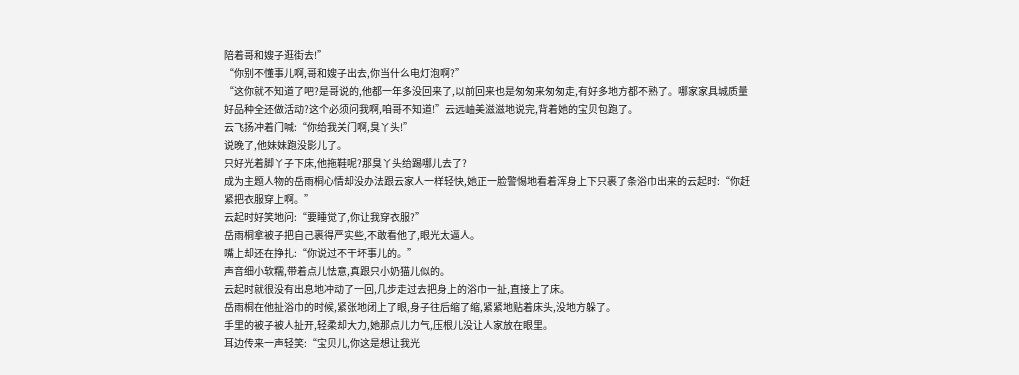陪着哥和嫂子逛街去!”
“你别不懂事儿啊,哥和嫂子出去,你当什么电灯泡啊?”
“这你就不知道了吧?是哥说的,他都一年多没回来了,以前回来也是匆匆来匆匆走,有好多地方都不熟了。哪家家具城质量好品种全还做活动?这个必须问我啊,咱哥不知道!”云远岫美滋滋地说完,背着她的宝贝包跑了。
云飞扬冲着门喊:“你给我关门啊,臭丫头!”
说晚了,他妹妹跑没影儿了。
只好光着脚丫子下床,他拖鞋呢?那臭丫头给踢哪儿去了?
成为主题人物的岳雨桐心情却没办法跟云家人一样轻快,她正一脸警惕地看着浑身上下只裹了条浴巾出来的云起时:“你赶紧把衣服穿上啊。”
云起时好笑地问:“要睡觉了,你让我穿衣服?”
岳雨桐拿被子把自己裹得严实些,不敢看他了,眼光太逼人。
嘴上却还在挣扎:“你说过不干坏事儿的。”
声音细小软糯,带着点儿怯意,真跟只小奶猫儿似的。
云起时就很没有出息地冲动了一回,几步走过去把身上的浴巾一扯,直接上了床。
岳雨桐在他扯浴巾的时候,紧张地闭上了眼,身子往后缩了缩,紧紧地贴着床头,没地方躲了。
手里的被子被人扯开,轻柔却大力,她那点儿力气,压根儿没让人家放在眼里。
耳边传来一声轻笑:“宝贝儿,你这是想让我光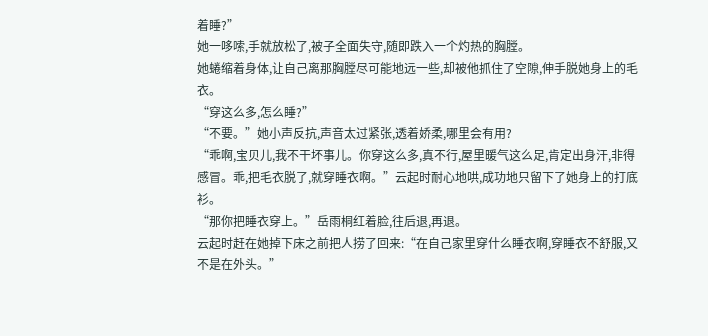着睡?”
她一哆嗦,手就放松了,被子全面失守,随即跌入一个灼热的胸膛。
她蜷缩着身体,让自己离那胸膛尽可能地远一些,却被他抓住了空隙,伸手脱她身上的毛衣。
“穿这么多,怎么睡?”
“不要。”她小声反抗,声音太过紧张,透着娇柔,哪里会有用?
“乖啊,宝贝儿,我不干坏事儿。你穿这么多,真不行,屋里暖气这么足,肯定出身汗,非得感冒。乖,把毛衣脱了,就穿睡衣啊。”云起时耐心地哄,成功地只留下了她身上的打底衫。
“那你把睡衣穿上。”岳雨桐红着脸,往后退,再退。
云起时赶在她掉下床之前把人捞了回来:“在自己家里穿什么睡衣啊,穿睡衣不舒服,又不是在外头。”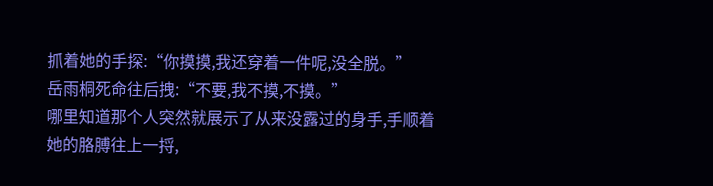抓着她的手探:“你摸摸,我还穿着一件呢,没全脱。”
岳雨桐死命往后拽:“不要,我不摸,不摸。”
哪里知道那个人突然就展示了从来没露过的身手,手顺着她的胳膊往上一捋,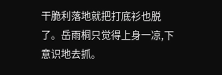干脆利落地就把打底衫也脱了。岳雨桐只觉得上身一凉,下意识地去抓。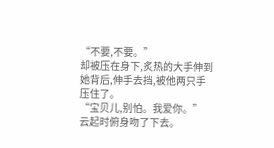“不要,不要。”
却被压在身下,炙热的大手伸到她背后,伸手去挡,被他两只手压住了。
“宝贝儿,别怕。我爱你。”
云起时俯身吻了下去。